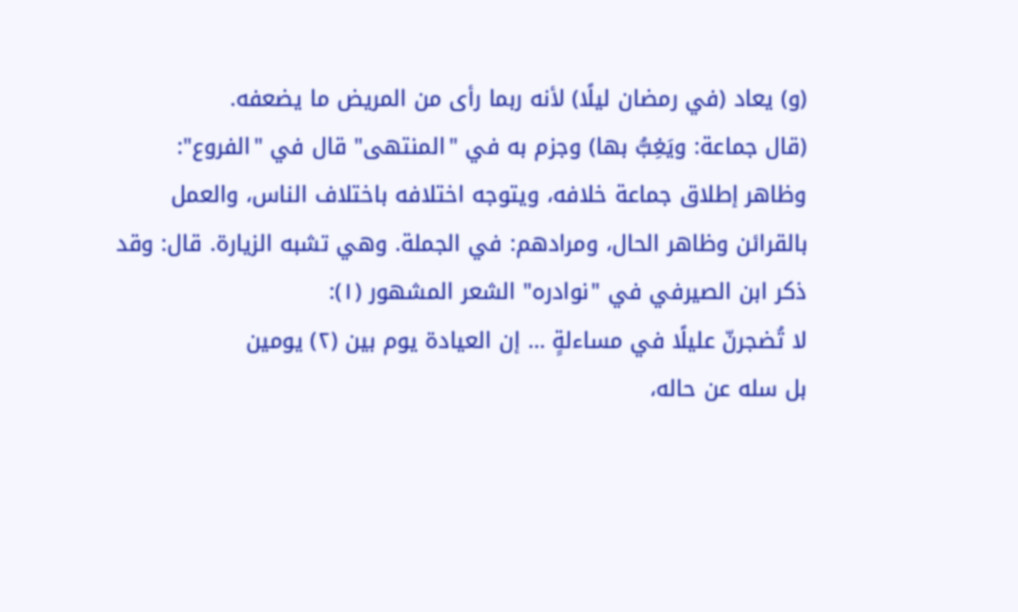(و) يعاد (في رمضان ليلًا) لأنه ربما رأى من المريض ما يضعفه.
(قال جماعة: ويَغِبُّ بها) وجزم به في "المنتهى" قال في "الفروع": وظاهر إطلاق جماعة خلافه، ويتوجه اختلافه باختلاف الناس، والعمل بالقرائن وظاهر الحال، ومرادهم: في الجملة. وهي تشبه الزيارة. قال: وقد ذكر ابن الصيرفي في "نوادره" الشعر المشهور (١):
لا تُضجرنّ عليلًا في مساءلةٍ … إن العيادة يوم بين (٢) يومين
بل سله عن حاله،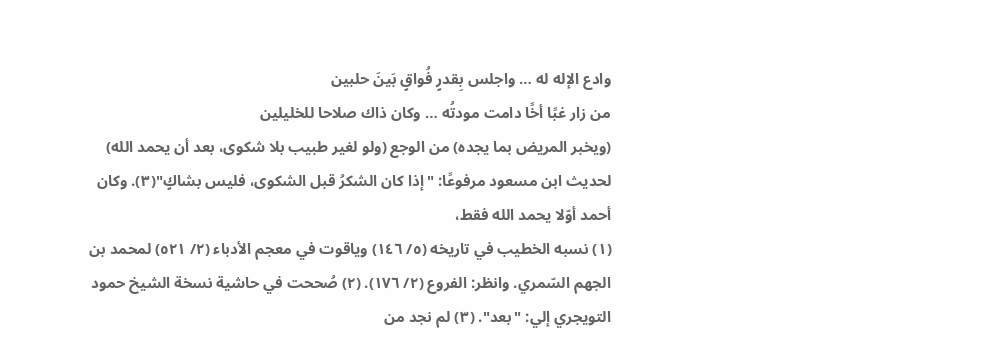وادع الإله له … واجلس بِقدرٍ فُواقٍ بَينَ حلبين
من زار غبًا أخًا دامت مودتُه … وكان ذاك صلاحا للخليلين
(ويخبر المريض بما يجده) من الوجع (ولو لغير طبيب بلا شكوى، بعد أن يحمد الله) لحديث ابن مسعود مرفوعًا: "إذا كان الشكرُ قبل الشكوى، فليس بشاكٍ"(٣). وكان أحمد أوّلا يحمد الله فقط،
(١) نسبه الخطيب في تاريخه (٥/ ١٤٦) وياقوت في معجم الأدباء (٢/ ٥٢١) لمحمد بن الجهم السّمري. وانظر: الفروع (٢/ ١٧٦). (٢) صُححت في حاشية نسخة الشيخ حمود التويجري إلي: "بعد". (٣) لم نجد من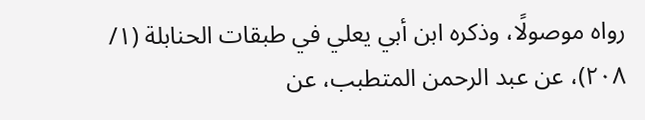رواه موصولًا، وذكره ابن أبي يعلي في طبقات الحنابلة (١/ ٢٠٨)، عن عبد الرحمن المتطبب، عن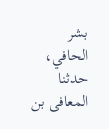بشر الحافي، حدثنا المعافى بن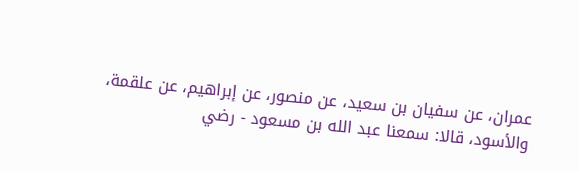عمران، عن سفيان بن سعيد، عن منصور، عن إبراهيم، عن علقمة، والأسود، قالا: سمعنا عبد الله بن مسعود - رضي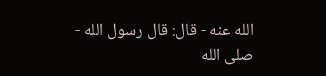الله عنه - قال: قال رسول الله - صلى الله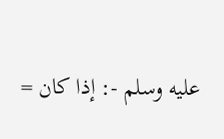عليه وسلم -: إذا كان =